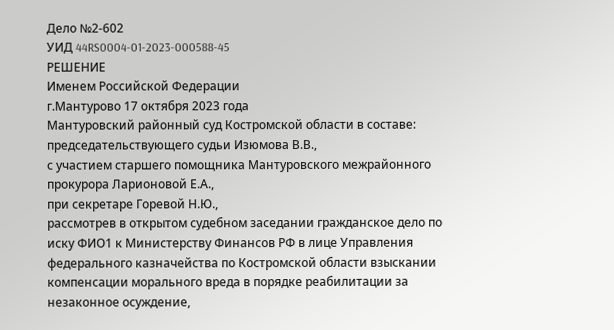Дело №2-602
УИД 44RS0004-01-2023-000588-45
РЕШЕНИЕ
Именем Российской Федерации
г.Мантурово 17 октября 2023 года
Мантуровский районный суд Костромской области в составе:
председательствующего судьи Изюмова В.В.,
с участием старшего помощника Мантуровского межрайонного прокурора Ларионовой Е.А.,
при секретаре Горевой Н.Ю.,
рассмотрев в открытом судебном заседании гражданское дело по иску ФИО1 к Министерству Финансов РФ в лице Управления федерального казначейства по Костромской области взыскании компенсации морального вреда в порядке реабилитации за незаконное осуждение,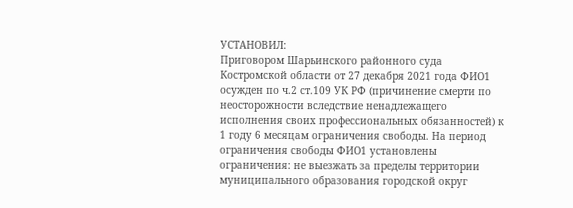УСТАНОВИЛ:
Приговором Шарьинского районного суда Костромской области от 27 декабря 2021 года ФИО1 осужден по ч.2 ст.109 УК РФ (причинение смерти по неосторожности вследствие ненадлежащего исполнения своих профессиональных обязанностей) к 1 году 6 месяцам ограничения свободы. На период ограничения свободы ФИО1 установлены ограничения: не выезжать за пределы территории муниципального образования городской округ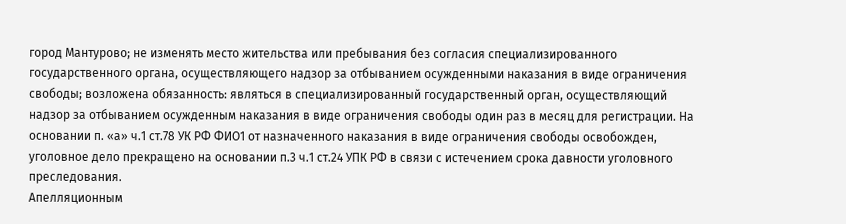город Мантурово; не изменять место жительства или пребывания без согласия специализированного государственного органа, осуществляющего надзор за отбыванием осужденными наказания в виде ограничения свободы; возложена обязанность: являться в специализированный государственный орган, осуществляющий надзор за отбыванием осужденным наказания в виде ограничения свободы один раз в месяц для регистрации. На основании п. «а» ч.1 ст.78 УК РФ ФИО1 от назначенного наказания в виде ограничения свободы освобожден, уголовное дело прекращено на основании п.3 ч.1 ст.24 УПК РФ в связи с истечением срока давности уголовного преследования.
Апелляционным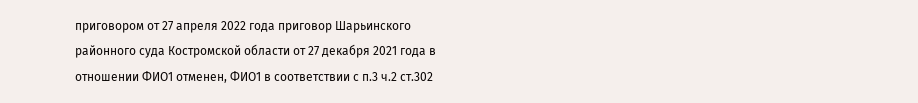приговором от 27 апреля 2022 года приговор Шарьинского районного суда Костромской области от 27 декабря 2021 года в отношении ФИО1 отменен, ФИО1 в соответствии с п.3 ч.2 ст.302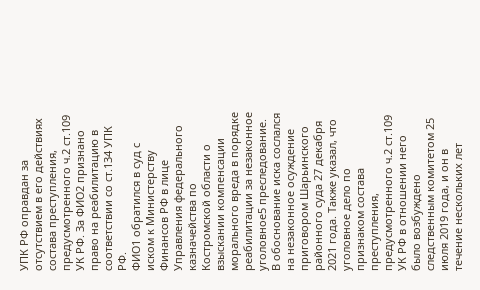УПК РФ оправдан за отсутствием в его действиях состава преступления, предусмотренного ч.2 ст.109 УК РФ. За ФИО2 признано право на реабилитацию в соответствии со ст.134 УПК РФ.
ФИО1 обратился в суд с иском к Министерству Финансов РФ в лице Управления федерального казначейства по Костромской области о взыскании компенсации морального вреда в порядке реабилитации за незаконное уголовное5 преследование. В обоснование иска сослался на незаконное осуждение приговором Шарьинского районного суда 27 декабря 2021 года. Также указал, что уголовное дело по признаком состава преступления, предусмотренного ч.2 ст.109 УК РФ в отношении него было возбуждено следственным комитетом 25 июля 2019 года, и он в течение нескольких лет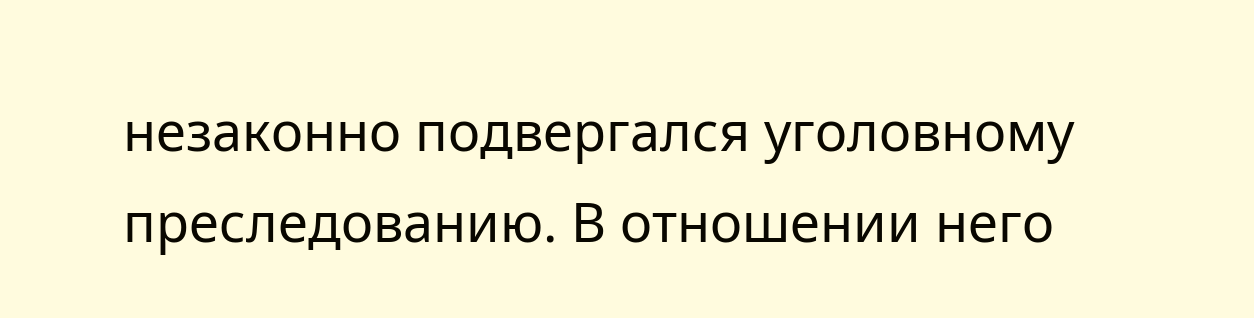незаконно подвергался уголовному преследованию. В отношении него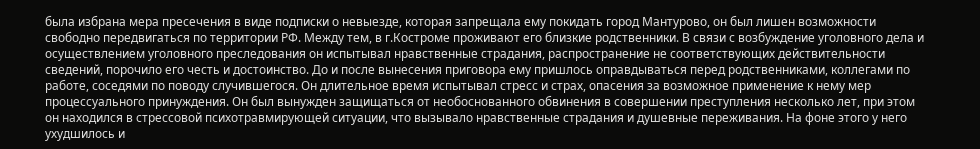была избрана мера пресечения в виде подписки о невыезде, которая запрещала ему покидать город Мантурово, он был лишен возможности свободно передвигаться по территории РФ. Между тем, в г.Костроме проживают его близкие родственники. В связи с возбуждение уголовного дела и осуществлением уголовного преследования он испытывал нравственные страдания, распространение не соответствующих действительности сведений, порочило его честь и достоинство. До и после вынесения приговора ему пришлось оправдываться перед родственниками, коллегами по работе, соседями по поводу случившегося. Он длительное время испытывал стресс и страх, опасения за возможное применение к нему мер процессуального принуждения. Он был вынужден защищаться от необоснованного обвинения в совершении преступления несколько лет, при этом он находился в стрессовой психотравмирующей ситуации, что вызывало нравственные страдания и душевные переживания. На фоне этого у него ухудшилось и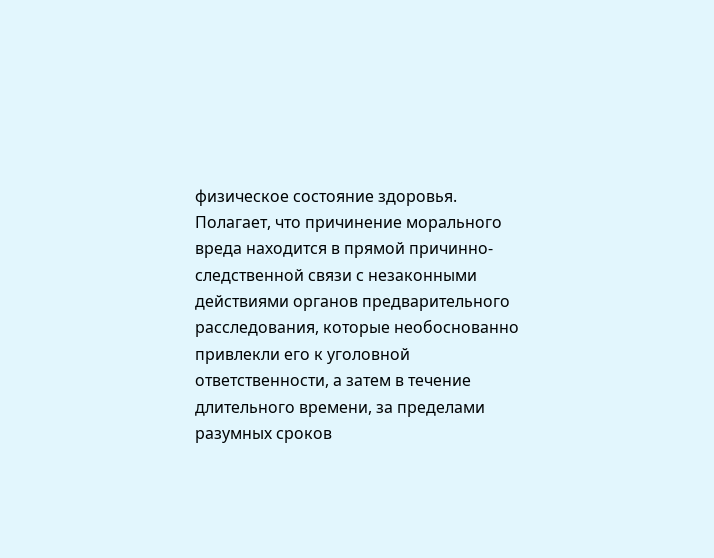физическое состояние здоровья. Полагает, что причинение морального вреда находится в прямой причинно-следственной связи с незаконными действиями органов предварительного расследования, которые необоснованно привлекли его к уголовной ответственности, а затем в течение длительного времени, за пределами разумных сроков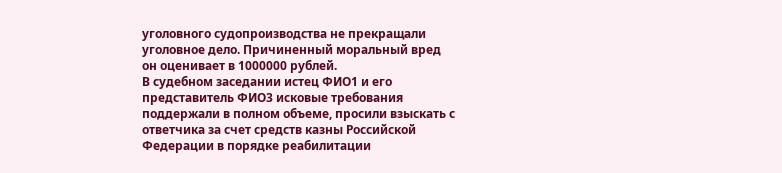уголовного судопроизводства не прекращали уголовное дело. Причиненный моральный вред он оценивает в 1000000 рублей.
В судебном заседании истец ФИО1 и его представитель ФИО3 исковые требования поддержали в полном объеме, просили взыскать с ответчика за счет средств казны Российской Федерации в порядке реабилитации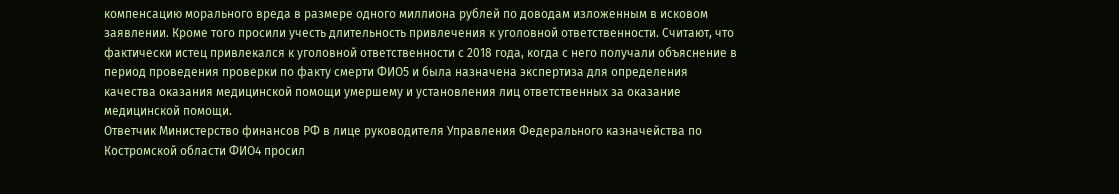компенсацию морального вреда в размере одного миллиона рублей по доводам изложенным в исковом заявлении. Кроме того просили учесть длительность привлечения к уголовной ответственности. Считают, что фактически истец привлекался к уголовной ответственности с 2018 года, когда с него получали объяснение в период проведения проверки по факту смерти ФИО5 и была назначена экспертиза для определения качества оказания медицинской помощи умершему и установления лиц ответственных за оказание медицинской помощи.
Ответчик Министерство финансов РФ в лице руководителя Управления Федерального казначейства по Костромской области ФИО4 просил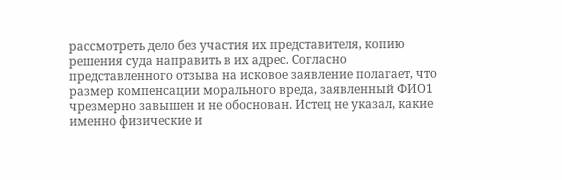рассмотреть дело без участия их представителя, копию решения суда направить в их адрес. Согласно представленного отзыва на исковое заявление полагает, что размер компенсации морального вреда, заявленный ФИО1 чрезмерно завышен и не обоснован. Истец не указал, какие именно физические и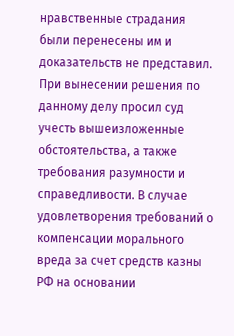нравственные страдания были перенесены им и доказательств не представил. При вынесении решения по данному делу просил суд учесть вышеизложенные обстоятельства, а также требования разумности и справедливости. В случае удовлетворения требований о компенсации морального вреда за счет средств казны РФ на основании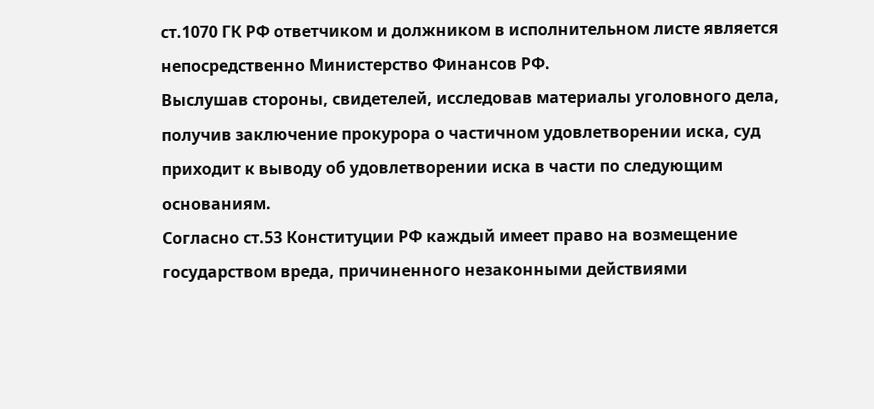ст.1070 ГК РФ ответчиком и должником в исполнительном листе является непосредственно Министерство Финансов РФ.
Выслушав стороны, свидетелей, исследовав материалы уголовного дела, получив заключение прокурора о частичном удовлетворении иска, суд приходит к выводу об удовлетворении иска в части по следующим основаниям.
Согласно ст.53 Конституции РФ каждый имеет право на возмещение государством вреда, причиненного незаконными действиями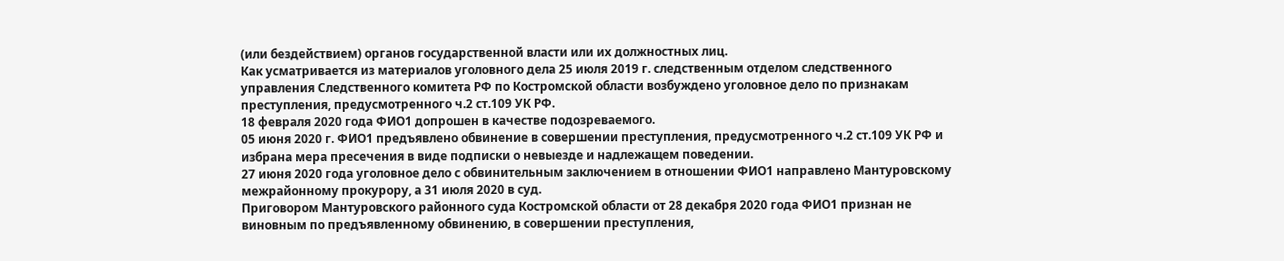(или бездействием) органов государственной власти или их должностных лиц.
Как усматривается из материалов уголовного дела 25 июля 2019 г. следственным отделом следственного управления Следственного комитета РФ по Костромской области возбуждено уголовное дело по признакам преступления, предусмотренного ч.2 ст.109 УК РФ.
18 февраля 2020 года ФИО1 допрошен в качестве подозреваемого.
05 июня 2020 г. ФИО1 предъявлено обвинение в совершении преступления, предусмотренного ч.2 ст.109 УК РФ и избрана мера пресечения в виде подписки о невыезде и надлежащем поведении.
27 июня 2020 года уголовное дело с обвинительным заключением в отношении ФИО1 направлено Мантуровскому межрайонному прокурору, а 31 июля 2020 в суд.
Приговором Мантуровского районного суда Костромской области от 28 декабря 2020 года ФИО1 признан не виновным по предъявленному обвинению, в совершении преступления,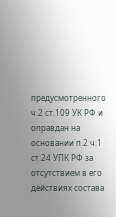предусмотренного ч.2 ст.109 УК РФ и оправдан на основании п.2 ч.1 ст.24 УПК РФ за отсутствием в его действиях состава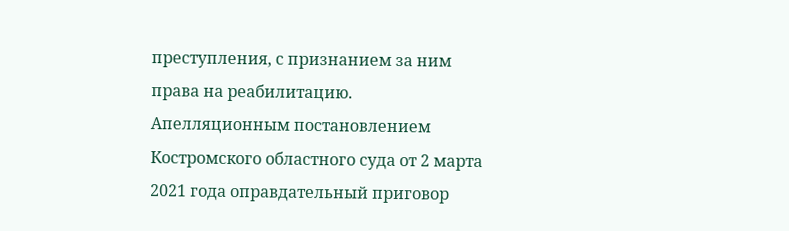преступления, с признанием за ним права на реабилитацию.
Апелляционным постановлением Костромского областного суда от 2 марта 2021 года оправдательный приговор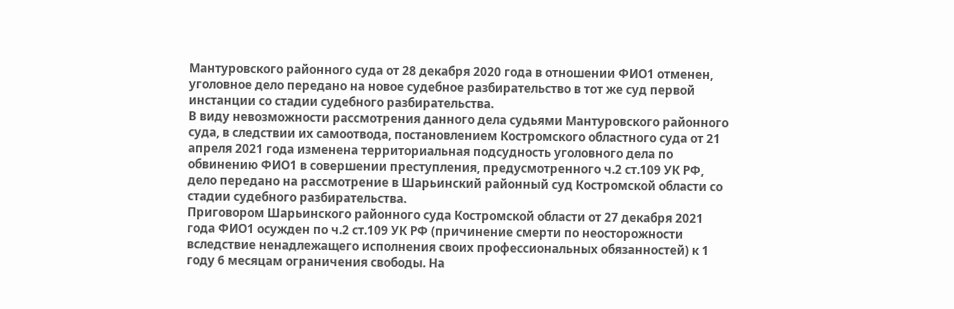Мантуровского районного суда от 28 декабря 2020 года в отношении ФИО1 отменен, уголовное дело передано на новое судебное разбирательство в тот же суд первой инстанции со стадии судебного разбирательства.
В виду невозможности рассмотрения данного дела судьями Мантуровского районного суда, в следствии их самоотвода, постановлением Костромского областного суда от 21 апреля 2021 года изменена территориальная подсудность уголовного дела по обвинению ФИО1 в совершении преступления, предусмотренного ч.2 ст.109 УК РФ, дело передано на рассмотрение в Шарьинский районный суд Костромской области со стадии судебного разбирательства.
Приговором Шарьинского районного суда Костромской области от 27 декабря 2021 года ФИО1 осужден по ч.2 ст.109 УК РФ (причинение смерти по неосторожности вследствие ненадлежащего исполнения своих профессиональных обязанностей) к 1 году 6 месяцам ограничения свободы. На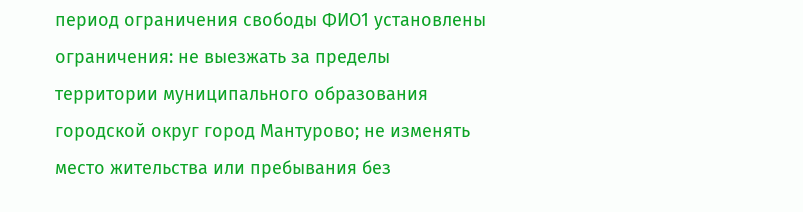период ограничения свободы ФИО1 установлены ограничения: не выезжать за пределы территории муниципального образования городской округ город Мантурово; не изменять место жительства или пребывания без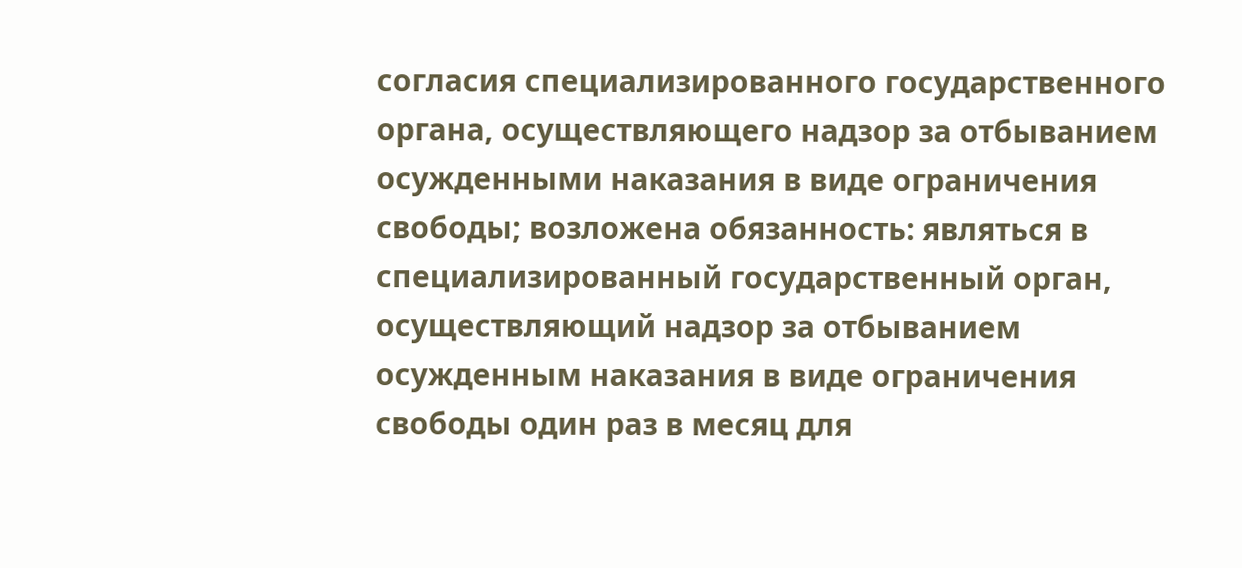согласия специализированного государственного органа, осуществляющего надзор за отбыванием осужденными наказания в виде ограничения свободы; возложена обязанность: являться в специализированный государственный орган, осуществляющий надзор за отбыванием осужденным наказания в виде ограничения свободы один раз в месяц для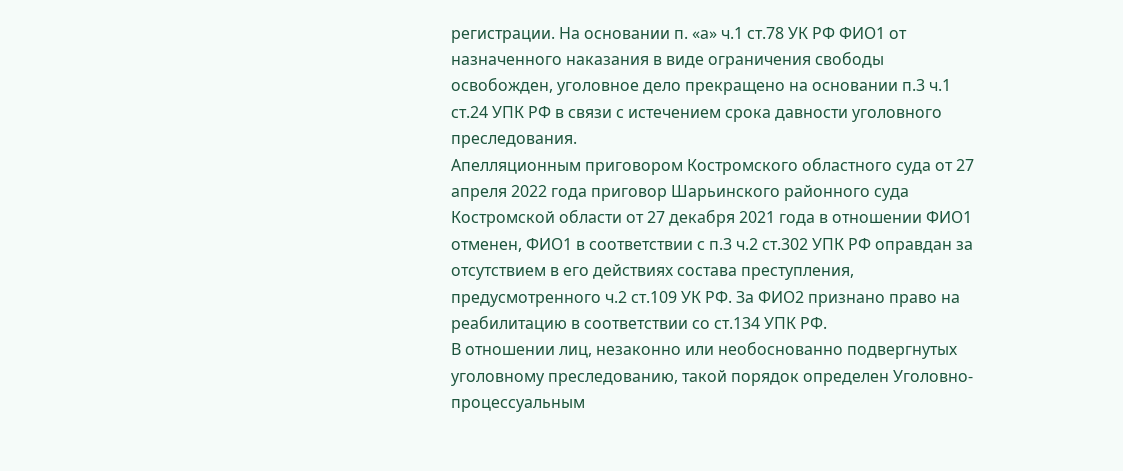регистрации. На основании п. «а» ч.1 ст.78 УК РФ ФИО1 от назначенного наказания в виде ограничения свободы освобожден, уголовное дело прекращено на основании п.3 ч.1 ст.24 УПК РФ в связи с истечением срока давности уголовного преследования.
Апелляционным приговором Костромского областного суда от 27 апреля 2022 года приговор Шарьинского районного суда Костромской области от 27 декабря 2021 года в отношении ФИО1 отменен, ФИО1 в соответствии с п.3 ч.2 ст.302 УПК РФ оправдан за отсутствием в его действиях состава преступления, предусмотренного ч.2 ст.109 УК РФ. За ФИО2 признано право на реабилитацию в соответствии со ст.134 УПК РФ.
В отношении лиц, незаконно или необоснованно подвергнутых уголовному преследованию, такой порядок определен Уголовно-процессуальным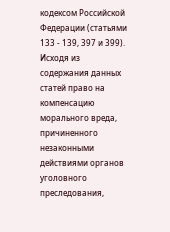кодексом Российской Федерации (статьями 133 - 139, 397 и 399).
Исходя из содержания данных статей право на компенсацию морального вреда, причиненного незаконными действиями органов уголовного преследования,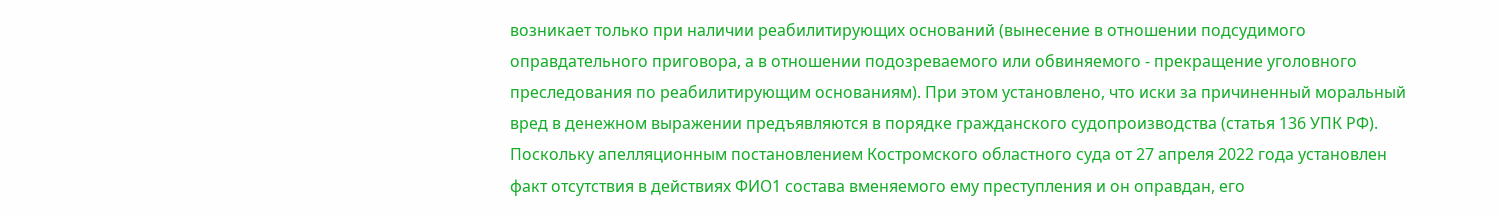возникает только при наличии реабилитирующих оснований (вынесение в отношении подсудимого оправдательного приговора, а в отношении подозреваемого или обвиняемого - прекращение уголовного преследования по реабилитирующим основаниям). При этом установлено, что иски за причиненный моральный вред в денежном выражении предъявляются в порядке гражданского судопроизводства (статья 136 УПК РФ).
Поскольку апелляционным постановлением Костромского областного суда от 27 апреля 2022 года установлен факт отсутствия в действиях ФИО1 состава вменяемого ему преступления и он оправдан, его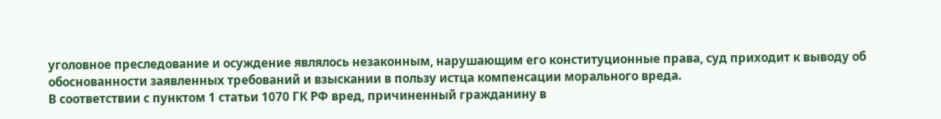уголовное преследование и осуждение являлось незаконным, нарушающим его конституционные права, суд приходит к выводу об обоснованности заявленных требований и взыскании в пользу истца компенсации морального вреда.
В соответствии с пунктом 1 статьи 1070 ГК РФ вред, причиненный гражданину в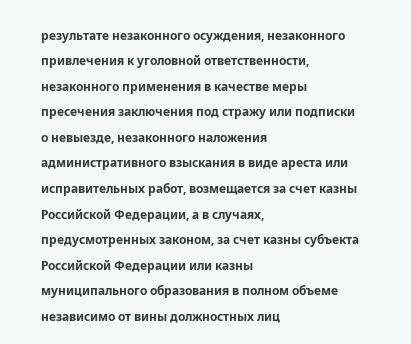результате незаконного осуждения, незаконного привлечения к уголовной ответственности, незаконного применения в качестве меры пресечения заключения под стражу или подписки о невыезде, незаконного наложения административного взыскания в виде ареста или исправительных работ, возмещается за счет казны Российской Федерации, а в случаях, предусмотренных законом, за счет казны субъекта Российской Федерации или казны муниципального образования в полном объеме независимо от вины должностных лиц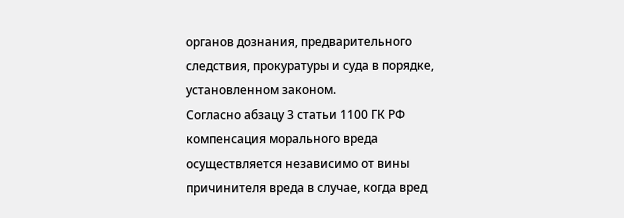органов дознания, предварительного следствия, прокуратуры и суда в порядке, установленном законом.
Согласно абзацу 3 статьи 1100 ГК РФ компенсация морального вреда осуществляется независимо от вины причинителя вреда в случае, когда вред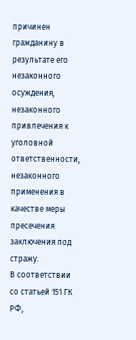причинен гражданину в результате его незаконного осуждения, незаконного привлечения к уголовной ответственности, незаконного применения в качестве меры пресечения заключения под стражу.
В соответствии со статьей 151 ГК РФ,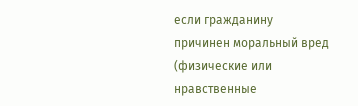если гражданину причинен моральный вред (физические или нравственные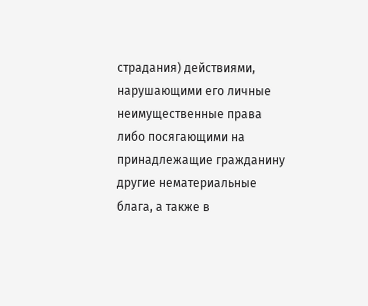страдания) действиями, нарушающими его личные неимущественные права либо посягающими на принадлежащие гражданину другие нематериальные блага, а также в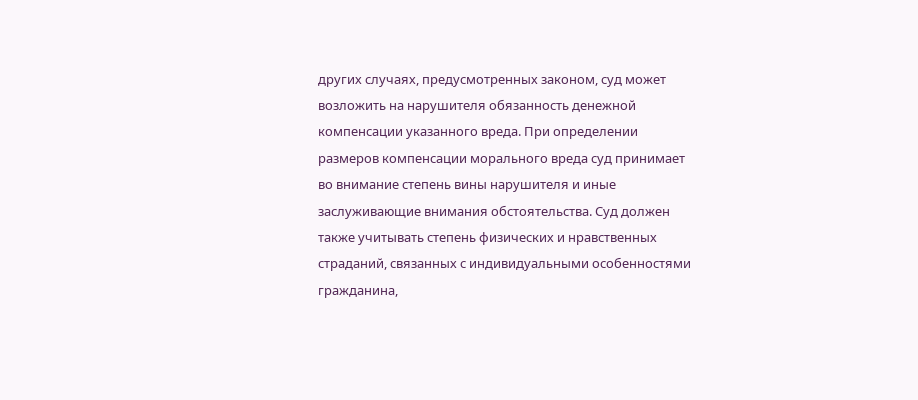других случаях, предусмотренных законом, суд может возложить на нарушителя обязанность денежной компенсации указанного вреда. При определении размеров компенсации морального вреда суд принимает во внимание степень вины нарушителя и иные заслуживающие внимания обстоятельства. Суд должен также учитывать степень физических и нравственных страданий, связанных с индивидуальными особенностями гражданина,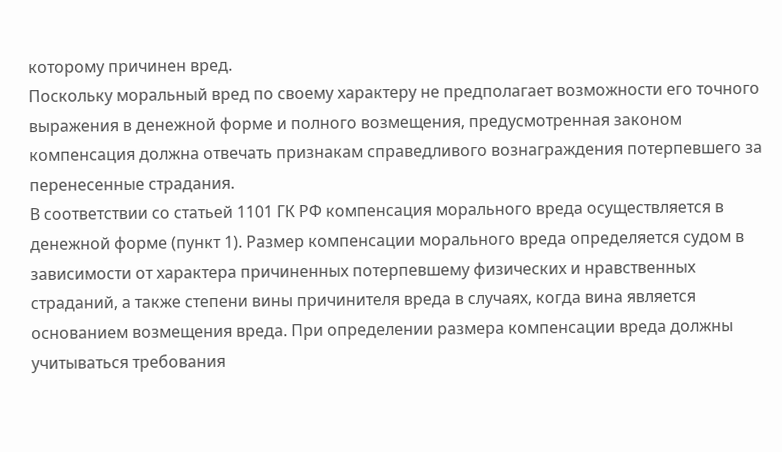которому причинен вред.
Поскольку моральный вред по своему характеру не предполагает возможности его точного выражения в денежной форме и полного возмещения, предусмотренная законом компенсация должна отвечать признакам справедливого вознаграждения потерпевшего за перенесенные страдания.
В соответствии со статьей 1101 ГК РФ компенсация морального вреда осуществляется в денежной форме (пункт 1). Размер компенсации морального вреда определяется судом в зависимости от характера причиненных потерпевшему физических и нравственных страданий, а также степени вины причинителя вреда в случаях, когда вина является основанием возмещения вреда. При определении размера компенсации вреда должны учитываться требования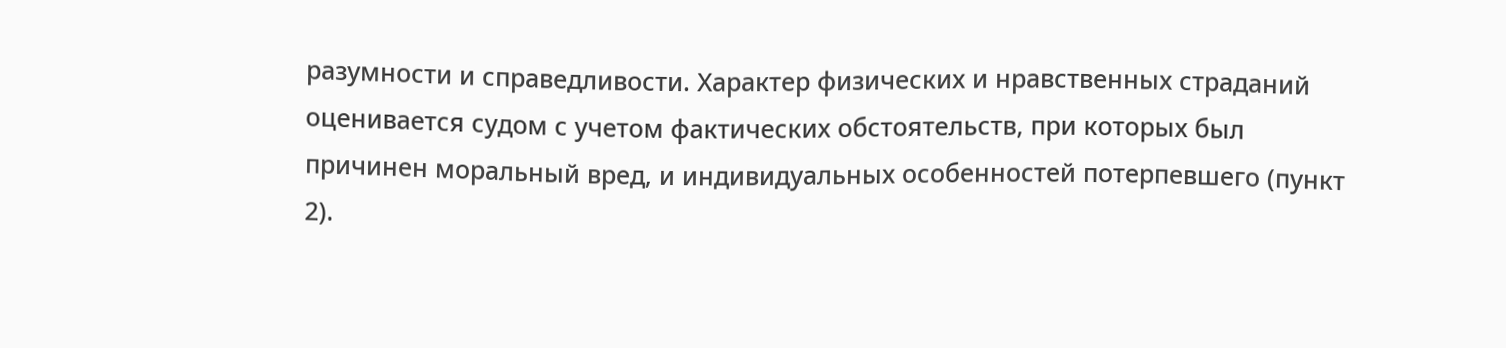разумности и справедливости. Характер физических и нравственных страданий оценивается судом с учетом фактических обстоятельств, при которых был причинен моральный вред, и индивидуальных особенностей потерпевшего (пункт 2).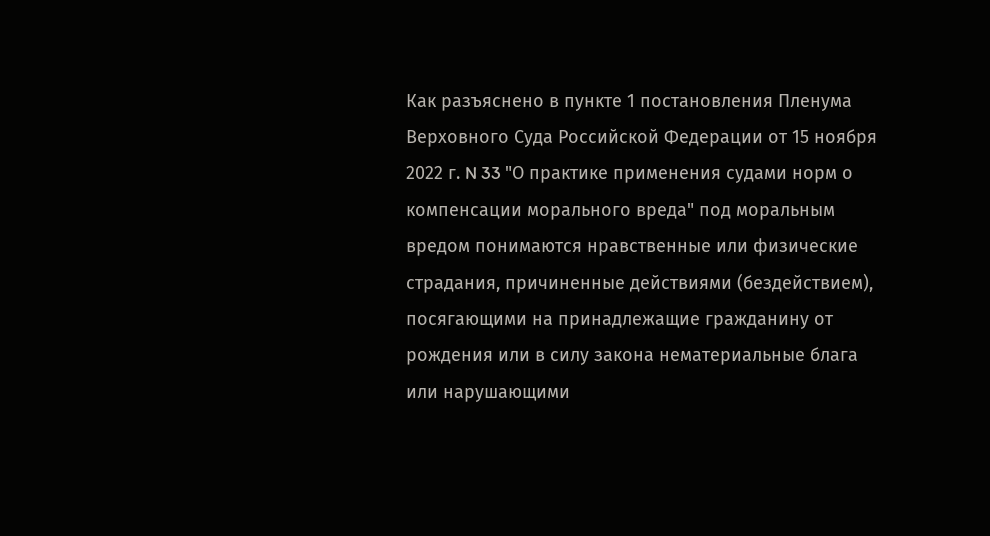Как разъяснено в пункте 1 постановления Пленума Верховного Суда Российской Федерации от 15 ноября 2022 г. N 33 "О практике применения судами норм о компенсации морального вреда" под моральным вредом понимаются нравственные или физические страдания, причиненные действиями (бездействием), посягающими на принадлежащие гражданину от рождения или в силу закона нематериальные блага или нарушающими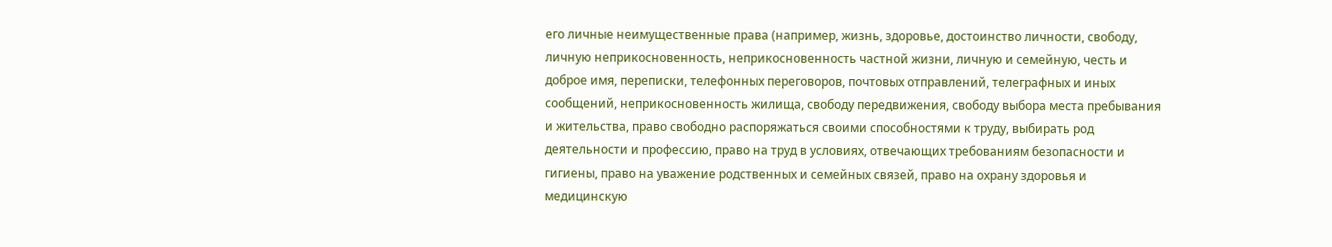его личные неимущественные права (например, жизнь, здоровье, достоинство личности, свободу, личную неприкосновенность, неприкосновенность частной жизни, личную и семейную, честь и доброе имя, переписки, телефонных переговоров, почтовых отправлений, телеграфных и иных сообщений, неприкосновенность жилища, свободу передвижения, свободу выбора места пребывания и жительства, право свободно распоряжаться своими способностями к труду, выбирать род деятельности и профессию, право на труд в условиях, отвечающих требованиям безопасности и гигиены, право на уважение родственных и семейных связей, право на охрану здоровья и медицинскую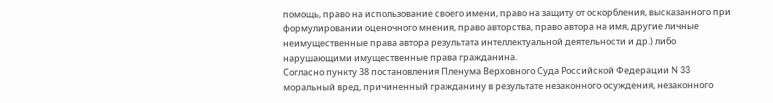помощь, право на использование своего имени, право на защиту от оскорбления, высказанного при формулировании оценочного мнения, право авторства, право автора на имя, другие личные неимущественные права автора результата интеллектуальной деятельности и др.) либо нарушающими имущественные права гражданина.
Согласно пункту 38 постановления Пленума Верховного Суда Российской Федерации N 33 моральный вред, причиненный гражданину в результате незаконного осуждения, незаконного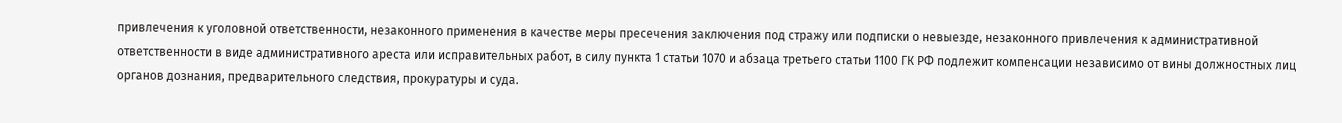привлечения к уголовной ответственности, незаконного применения в качестве меры пресечения заключения под стражу или подписки о невыезде, незаконного привлечения к административной ответственности в виде административного ареста или исправительных работ, в силу пункта 1 статьи 1070 и абзаца третьего статьи 1100 ГК РФ подлежит компенсации независимо от вины должностных лиц органов дознания, предварительного следствия, прокуратуры и суда.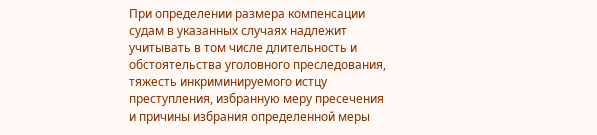При определении размера компенсации судам в указанных случаях надлежит учитывать в том числе длительность и обстоятельства уголовного преследования, тяжесть инкриминируемого истцу преступления, избранную меру пресечения и причины избрания определенной меры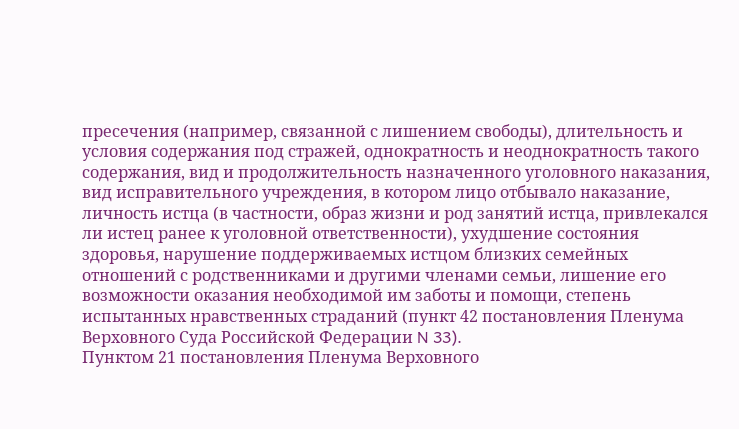пресечения (например, связанной с лишением свободы), длительность и условия содержания под стражей, однократность и неоднократность такого содержания, вид и продолжительность назначенного уголовного наказания, вид исправительного учреждения, в котором лицо отбывало наказание, личность истца (в частности, образ жизни и род занятий истца, привлекался ли истец ранее к уголовной ответственности), ухудшение состояния здоровья, нарушение поддерживаемых истцом близких семейных отношений с родственниками и другими членами семьи, лишение его возможности оказания необходимой им заботы и помощи, степень испытанных нравственных страданий (пункт 42 постановления Пленума Верховного Суда Российской Федерации N 33).
Пунктом 21 постановления Пленума Верховного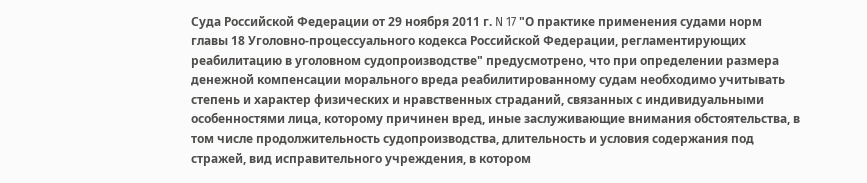Суда Российской Федерации от 29 ноября 2011 г. N 17 "О практике применения судами норм главы 18 Уголовно-процессуального кодекса Российской Федерации, регламентирующих реабилитацию в уголовном судопроизводстве" предусмотрено, что при определении размера денежной компенсации морального вреда реабилитированному судам необходимо учитывать степень и характер физических и нравственных страданий, связанных с индивидуальными особенностями лица, которому причинен вред, иные заслуживающие внимания обстоятельства, в том числе продолжительность судопроизводства, длительность и условия содержания под стражей, вид исправительного учреждения, в котором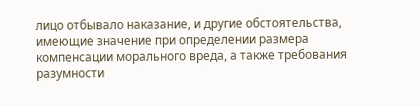лицо отбывало наказание, и другие обстоятельства, имеющие значение при определении размера компенсации морального вреда, а также требования разумности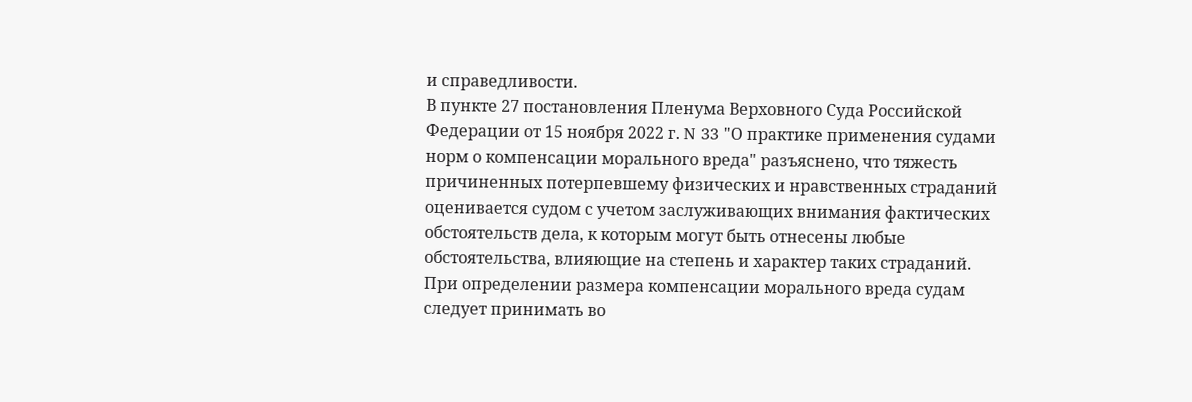и справедливости.
В пункте 27 постановления Пленума Верховного Суда Российской Федерации от 15 ноября 2022 г. N 33 "О практике применения судами норм о компенсации морального вреда" разъяснено, что тяжесть причиненных потерпевшему физических и нравственных страданий оценивается судом с учетом заслуживающих внимания фактических обстоятельств дела, к которым могут быть отнесены любые обстоятельства, влияющие на степень и характер таких страданий. При определении размера компенсации морального вреда судам следует принимать во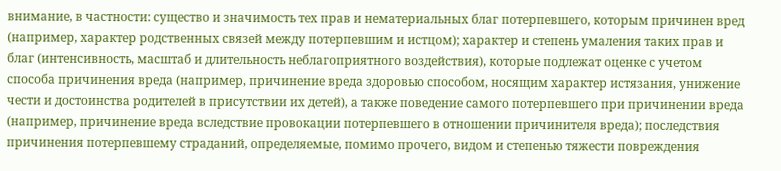внимание, в частности: существо и значимость тех прав и нематериальных благ потерпевшего, которым причинен вред (например, характер родственных связей между потерпевшим и истцом); характер и степень умаления таких прав и благ (интенсивность, масштаб и длительность неблагоприятного воздействия), которые подлежат оценке с учетом способа причинения вреда (например, причинение вреда здоровью способом, носящим характер истязания, унижение чести и достоинства родителей в присутствии их детей), а также поведение самого потерпевшего при причинении вреда (например, причинение вреда вследствие провокации потерпевшего в отношении причинителя вреда); последствия причинения потерпевшему страданий, определяемые, помимо прочего, видом и степенью тяжести повреждения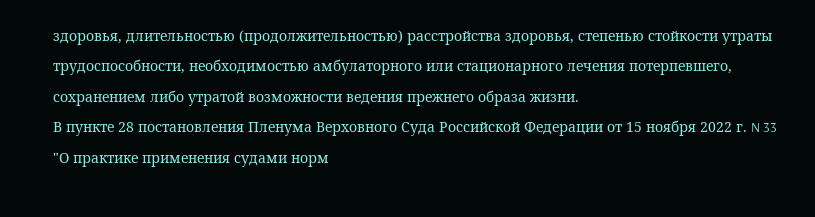здоровья, длительностью (продолжительностью) расстройства здоровья, степенью стойкости утраты трудоспособности, необходимостью амбулаторного или стационарного лечения потерпевшего, сохранением либо утратой возможности ведения прежнего образа жизни.
В пункте 28 постановления Пленума Верховного Суда Российской Федерации от 15 ноября 2022 г. N 33 "О практике применения судами норм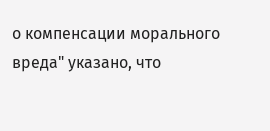о компенсации морального вреда" указано, что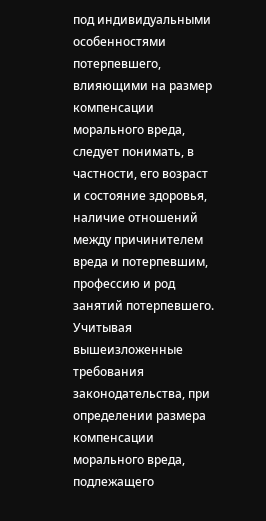под индивидуальными особенностями потерпевшего, влияющими на размер компенсации морального вреда, следует понимать, в частности, его возраст и состояние здоровья, наличие отношений между причинителем вреда и потерпевшим, профессию и род занятий потерпевшего.
Учитывая вышеизложенные требования законодательства, при определении размера компенсации морального вреда, подлежащего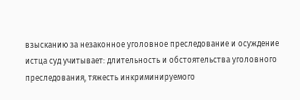взысканию за незаконное уголовное преследование и осуждение истца суд учитывает: длительность и обстоятельства уголовного преследования, тяжесть инкриминируемого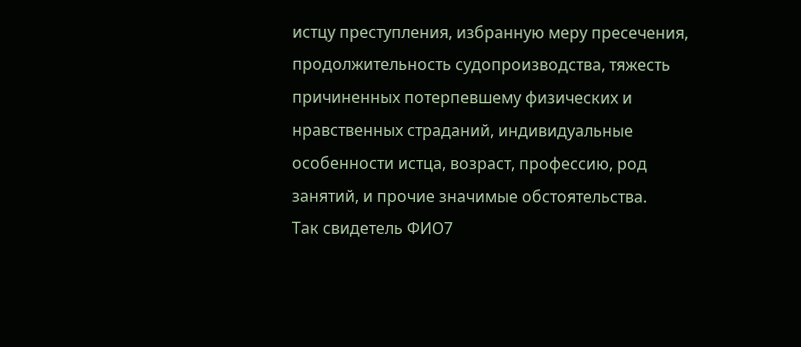истцу преступления, избранную меру пресечения, продолжительность судопроизводства, тяжесть причиненных потерпевшему физических и нравственных страданий, индивидуальные особенности истца, возраст, профессию, род занятий, и прочие значимые обстоятельства.
Так свидетель ФИО7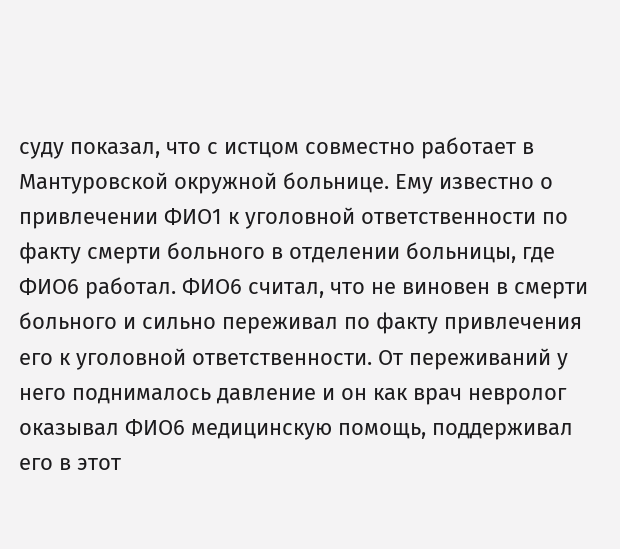суду показал, что с истцом совместно работает в Мантуровской окружной больнице. Ему известно о привлечении ФИО1 к уголовной ответственности по факту смерти больного в отделении больницы, где ФИО6 работал. ФИО6 считал, что не виновен в смерти больного и сильно переживал по факту привлечения его к уголовной ответственности. От переживаний у него поднималось давление и он как врач невролог оказывал ФИО6 медицинскую помощь, поддерживал его в этот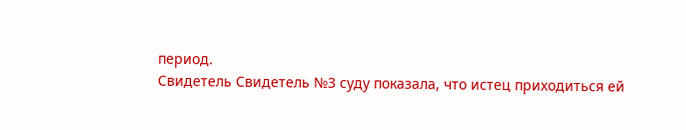период.
Свидетель Свидетель №3 суду показала, что истец приходиться ей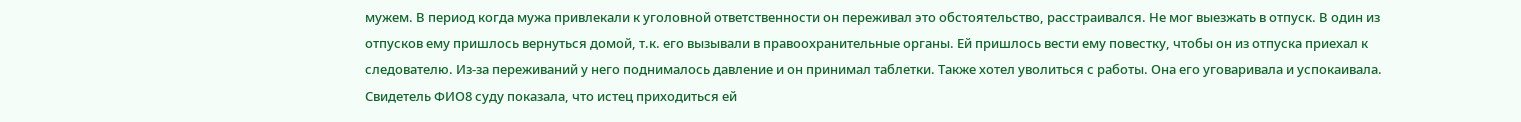мужем. В период когда мужа привлекали к уголовной ответственности он переживал это обстоятельство, расстраивался. Не мог выезжать в отпуск. В один из отпусков ему пришлось вернуться домой, т.к. его вызывали в правоохранительные органы. Ей пришлось вести ему повестку, чтобы он из отпуска приехал к следователю. Из-за переживаний у него поднималось давление и он принимал таблетки. Также хотел уволиться с работы. Она его уговаривала и успокаивала.
Свидетель ФИО8 суду показала, что истец приходиться ей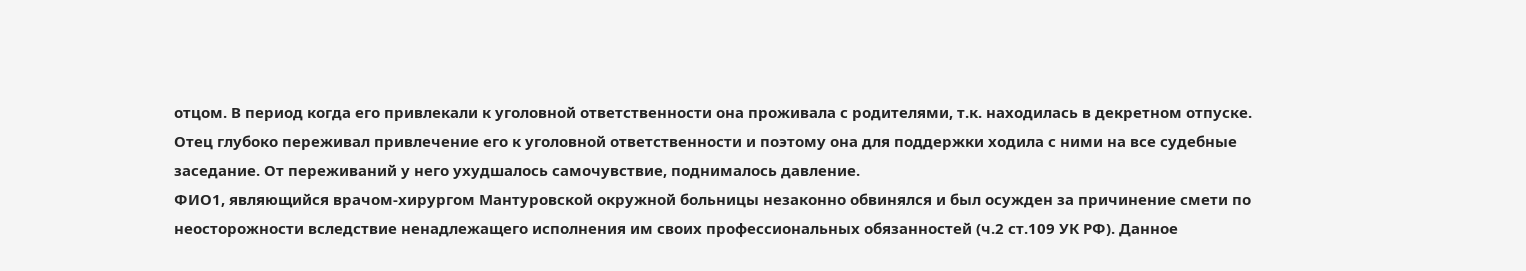отцом. В период когда его привлекали к уголовной ответственности она проживала с родителями, т.к. находилась в декретном отпуске. Отец глубоко переживал привлечение его к уголовной ответственности и поэтому она для поддержки ходила с ними на все судебные заседание. От переживаний у него ухудшалось самочувствие, поднималось давление.
ФИО1, являющийся врачом-хирургом Мантуровской окружной больницы незаконно обвинялся и был осужден за причинение смети по неосторожности вследствие ненадлежащего исполнения им своих профессиональных обязанностей (ч.2 ст.109 УК РФ). Данное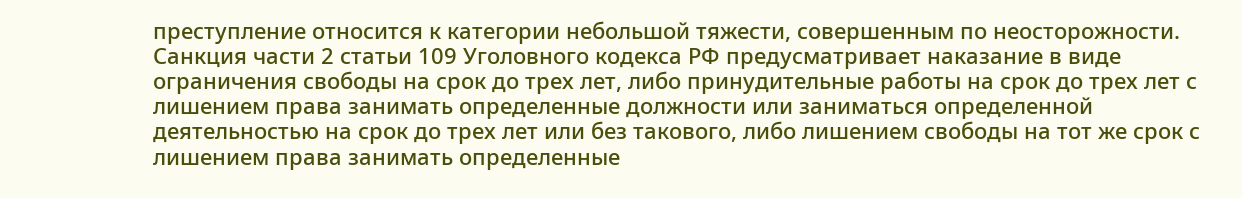преступление относится к категории небольшой тяжести, совершенным по неосторожности.
Санкция части 2 статьи 109 Уголовного кодекса РФ предусматривает наказание в виде ограничения свободы на срок до трех лет, либо принудительные работы на срок до трех лет с лишением права занимать определенные должности или заниматься определенной деятельностью на срок до трех лет или без такового, либо лишением свободы на тот же срок с лишением права занимать определенные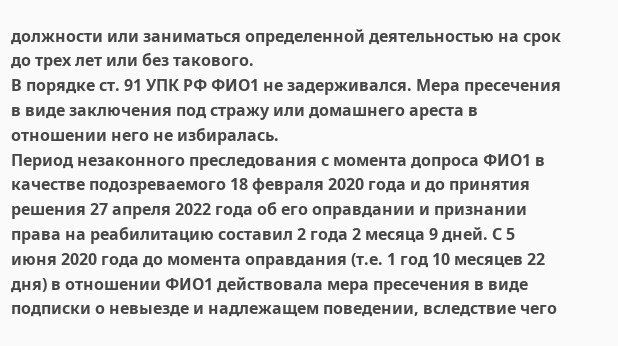должности или заниматься определенной деятельностью на срок до трех лет или без такового.
В порядке ст. 91 УПК РФ ФИО1 не задерживался. Мера пресечения в виде заключения под стражу или домашнего ареста в отношении него не избиралась.
Период незаконного преследования с момента допроса ФИО1 в качестве подозреваемого 18 февраля 2020 года и до принятия решения 27 апреля 2022 года об его оправдании и признании права на реабилитацию составил 2 года 2 месяца 9 дней. С 5 июня 2020 года до момента оправдания (т.е. 1 год 10 месяцев 22 дня) в отношении ФИО1 действовала мера пресечения в виде подписки о невыезде и надлежащем поведении, вследствие чего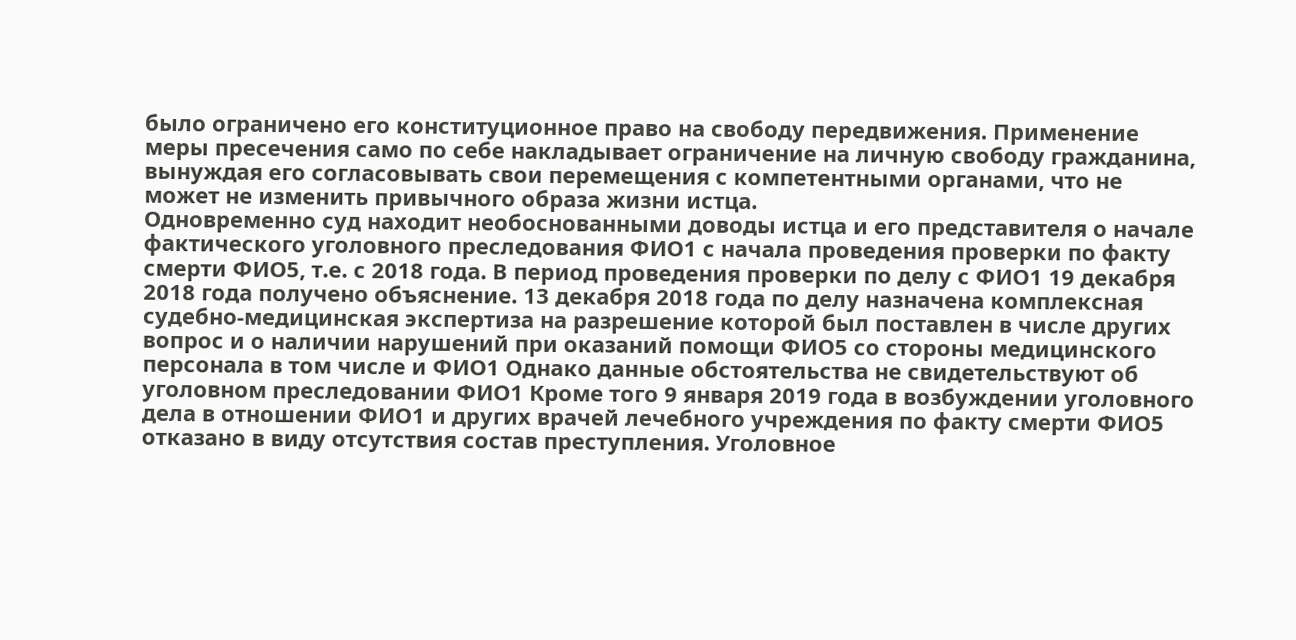было ограничено его конституционное право на свободу передвижения. Применение меры пресечения само по себе накладывает ограничение на личную свободу гражданина, вынуждая его согласовывать свои перемещения с компетентными органами, что не может не изменить привычного образа жизни истца.
Одновременно суд находит необоснованными доводы истца и его представителя о начале фактического уголовного преследования ФИО1 с начала проведения проверки по факту смерти ФИО5, т.е. с 2018 года. В период проведения проверки по делу с ФИО1 19 декабря 2018 года получено объяснение. 13 декабря 2018 года по делу назначена комплексная судебно-медицинская экспертиза на разрешение которой был поставлен в числе других вопрос и о наличии нарушений при оказаний помощи ФИО5 со стороны медицинского персонала в том числе и ФИО1 Однако данные обстоятельства не свидетельствуют об уголовном преследовании ФИО1 Кроме того 9 января 2019 года в возбуждении уголовного дела в отношении ФИО1 и других врачей лечебного учреждения по факту смерти ФИО5 отказано в виду отсутствия состав преступления. Уголовное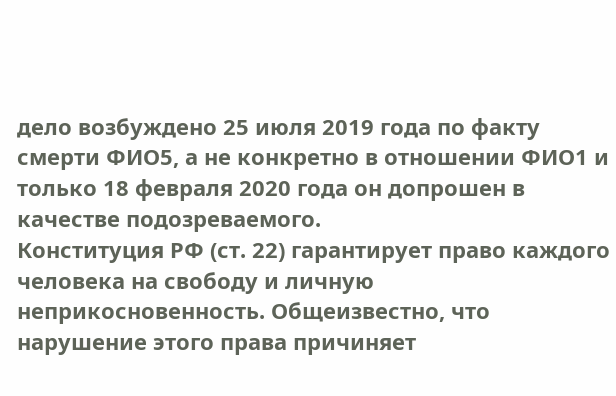дело возбуждено 25 июля 2019 года по факту смерти ФИО5, а не конкретно в отношении ФИО1 и только 18 февраля 2020 года он допрошен в качестве подозреваемого.
Конституция РФ (ст. 22) гарантирует право каждого человека на свободу и личную неприкосновенность. Общеизвестно, что нарушение этого права причиняет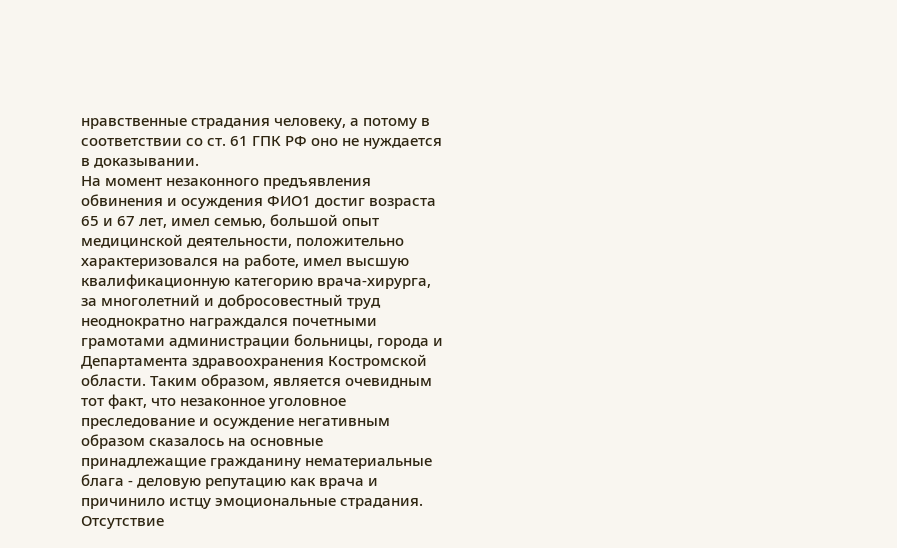нравственные страдания человеку, а потому в соответствии со ст. 61 ГПК РФ оно не нуждается в доказывании.
На момент незаконного предъявления обвинения и осуждения ФИО1 достиг возраста 65 и 67 лет, имел семью, большой опыт медицинской деятельности, положительно характеризовался на работе, имел высшую квалификационную категорию врача-хирурга, за многолетний и добросовестный труд неоднократно награждался почетными грамотами администрации больницы, города и Департамента здравоохранения Костромской области. Таким образом, является очевидным тот факт, что незаконное уголовное преследование и осуждение негативным образом сказалось на основные принадлежащие гражданину нематериальные блага - деловую репутацию как врача и причинило истцу эмоциональные страдания. Отсутствие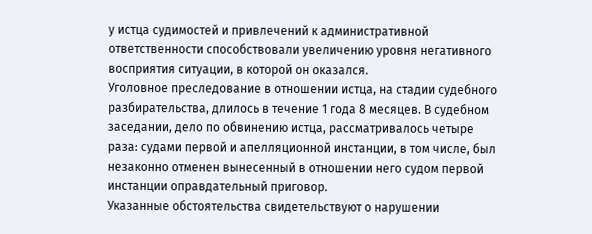у истца судимостей и привлечений к административной ответственности способствовали увеличению уровня негативного восприятия ситуации, в которой он оказался.
Уголовное преследование в отношении истца, на стадии судебного разбирательства, длилось в течение 1 года 8 месяцев. В судебном заседании, дело по обвинению истца, рассматривалось четыре раза: судами первой и апелляционной инстанции, в том числе, был незаконно отменен вынесенный в отношении него судом первой инстанции оправдательный приговор.
Указанные обстоятельства свидетельствуют о нарушении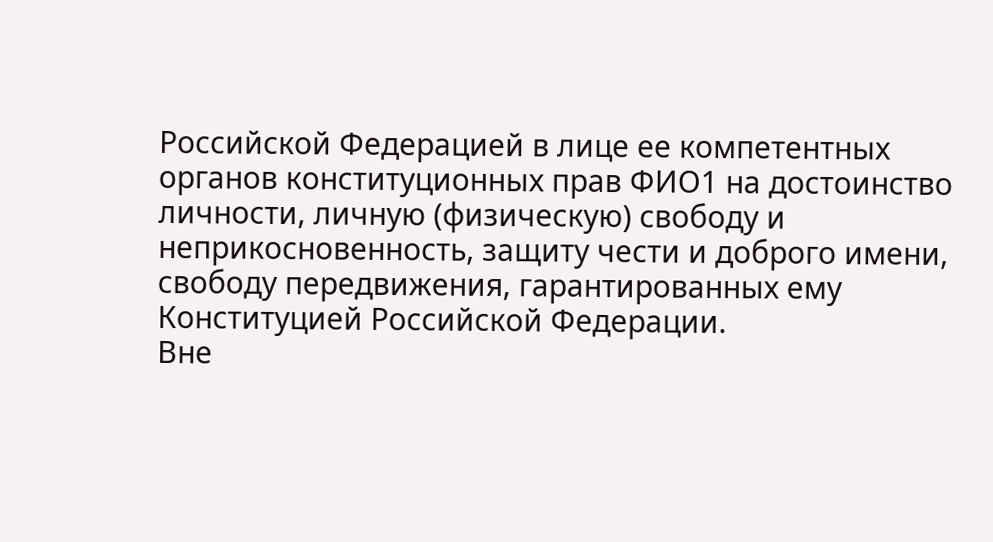Российской Федерацией в лице ее компетентных органов конституционных прав ФИО1 на достоинство личности, личную (физическую) свободу и неприкосновенность, защиту чести и доброго имени, свободу передвижения, гарантированных ему Конституцией Российской Федерации.
Вне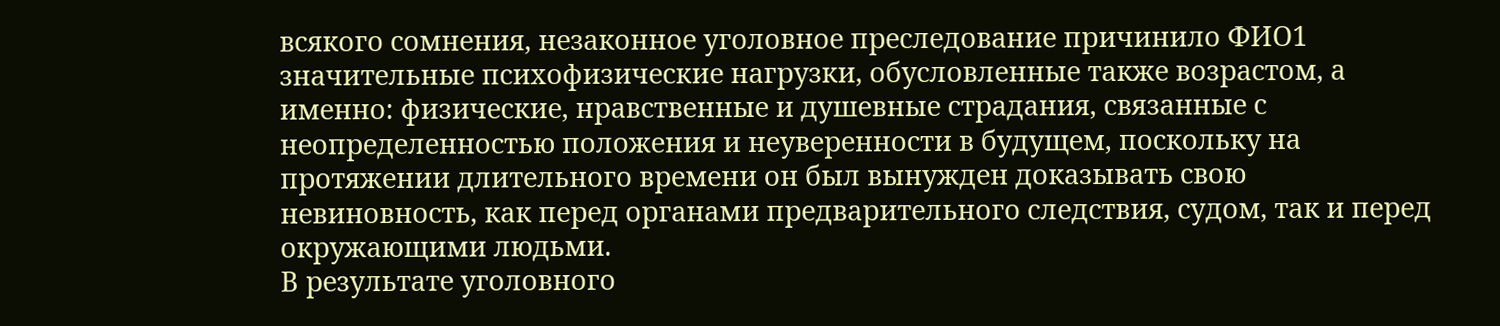всякого сомнения, незаконное уголовное преследование причинило ФИО1 значительные психофизические нагрузки, обусловленные также возрастом, а именно: физические, нравственные и душевные страдания, связанные с неопределенностью положения и неуверенности в будущем, поскольку на протяжении длительного времени он был вынужден доказывать свою невиновность, как перед органами предварительного следствия, судом, так и перед окружающими людьми.
В результате уголовного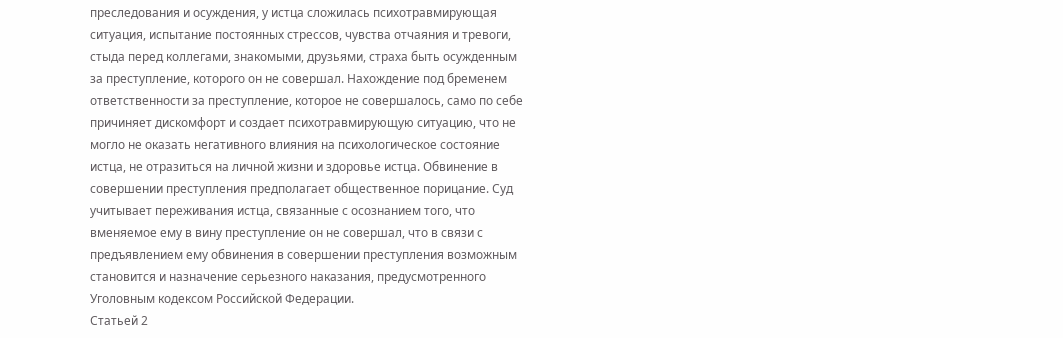преследования и осуждения, у истца сложилась психотравмирующая ситуация, испытание постоянных стрессов, чувства отчаяния и тревоги, стыда перед коллегами, знакомыми, друзьями, страха быть осужденным за преступление, которого он не совершал. Нахождение под бременем ответственности за преступление, которое не совершалось, само по себе причиняет дискомфорт и создает психотравмирующую ситуацию, что не могло не оказать негативного влияния на психологическое состояние истца, не отразиться на личной жизни и здоровье истца. Обвинение в совершении преступления предполагает общественное порицание. Суд учитывает переживания истца, связанные с осознанием того, что вменяемое ему в вину преступление он не совершал, что в связи с предъявлением ему обвинения в совершении преступления возможным становится и назначение серьезного наказания, предусмотренного Уголовным кодексом Российской Федерации.
Статьей 2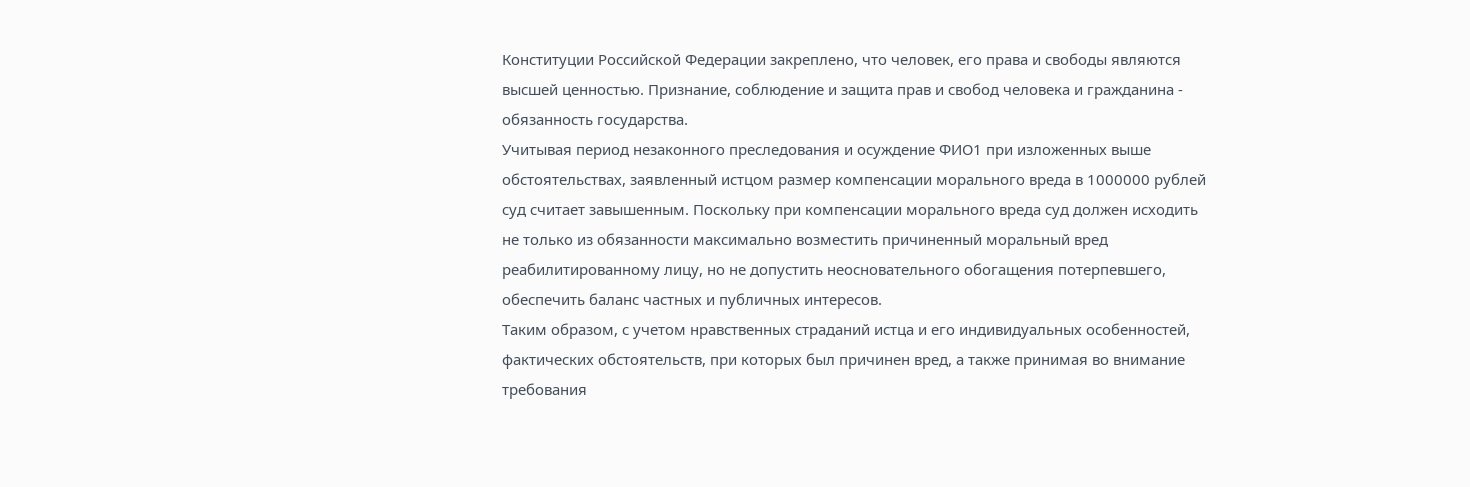Конституции Российской Федерации закреплено, что человек, его права и свободы являются высшей ценностью. Признание, соблюдение и защита прав и свобод человека и гражданина - обязанность государства.
Учитывая период незаконного преследования и осуждение ФИО1 при изложенных выше обстоятельствах, заявленный истцом размер компенсации морального вреда в 1000000 рублей суд считает завышенным. Поскольку при компенсации морального вреда суд должен исходить не только из обязанности максимально возместить причиненный моральный вред реабилитированному лицу, но не допустить неосновательного обогащения потерпевшего, обеспечить баланс частных и публичных интересов.
Таким образом, с учетом нравственных страданий истца и его индивидуальных особенностей, фактических обстоятельств, при которых был причинен вред, а также принимая во внимание требования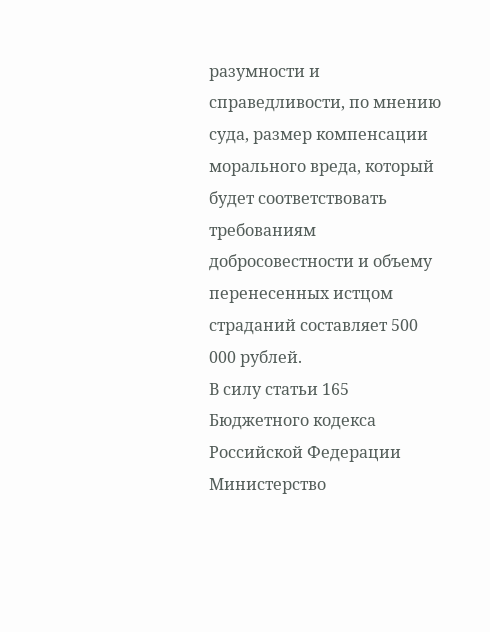разумности и справедливости, по мнению суда, размер компенсации морального вреда, который будет соответствовать требованиям добросовестности и объему перенесенных истцом страданий составляет 500 000 рублей.
В силу статьи 165 Бюджетного кодекса Российской Федерации Министерство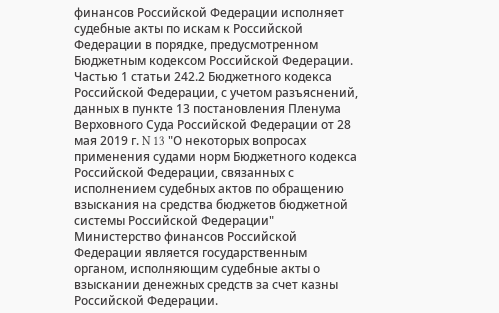финансов Российской Федерации исполняет судебные акты по искам к Российской Федерации в порядке, предусмотренном Бюджетным кодексом Российской Федерации.
Частью 1 статьи 242.2 Бюджетного кодекса Российской Федерации, с учетом разъяснений, данных в пункте 13 постановления Пленума Верховного Суда Российской Федерации от 28 мая 2019 г. N 13 "О некоторых вопросах применения судами норм Бюджетного кодекса Российской Федерации, связанных с исполнением судебных актов по обращению взыскания на средства бюджетов бюджетной системы Российской Федерации" Министерство финансов Российской Федерации является государственным органом, исполняющим судебные акты о взыскании денежных средств за счет казны Российской Федерации.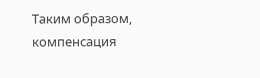Таким образом, компенсация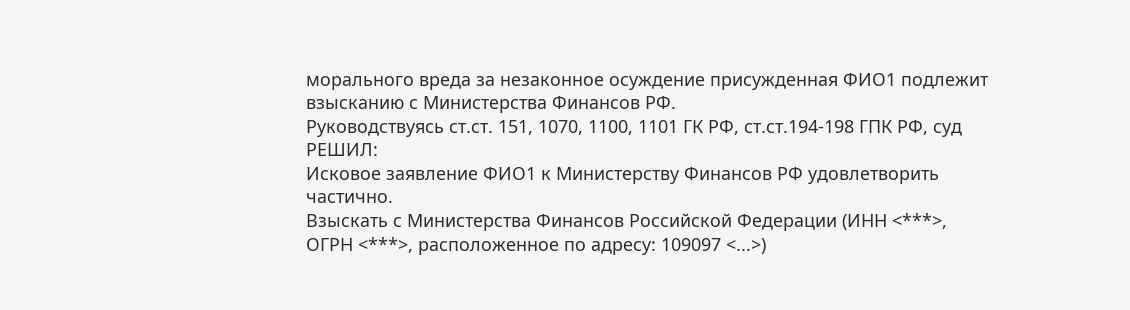морального вреда за незаконное осуждение присужденная ФИО1 подлежит взысканию с Министерства Финансов РФ.
Руководствуясь ст.ст. 151, 1070, 1100, 1101 ГК РФ, ст.ст.194-198 ГПК РФ, суд
РЕШИЛ:
Исковое заявление ФИО1 к Министерству Финансов РФ удовлетворить частично.
Взыскать с Министерства Финансов Российской Федерации (ИНН <***>, ОГРН <***>, расположенное по адресу: 109097 <...>)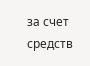за счет средств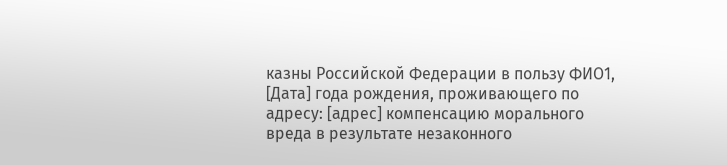казны Российской Федерации в пользу ФИО1, [Дата] года рождения, проживающего по адресу: [адрес] компенсацию морального вреда в результате незаконного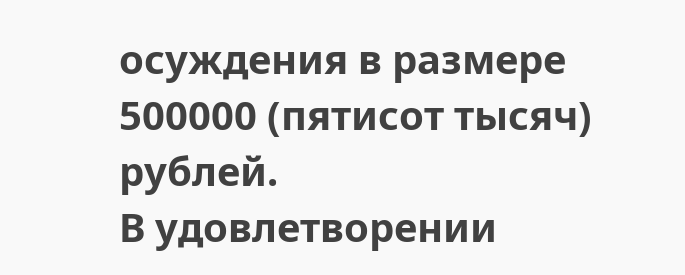осуждения в размере 500000 (пятисот тысяч) рублей.
В удовлетворении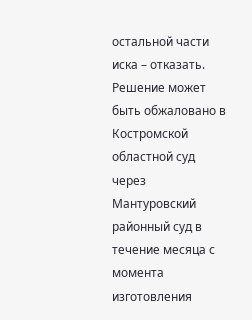остальной части иска – отказать.
Решение может быть обжаловано в Костромской областной суд через Мантуровский районный суд в течение месяца с момента изготовления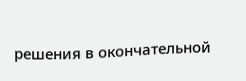решения в окончательной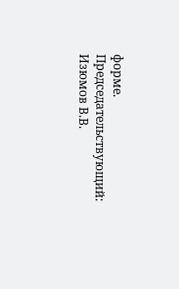форме.
Председательствующий: Изюмов В.В.